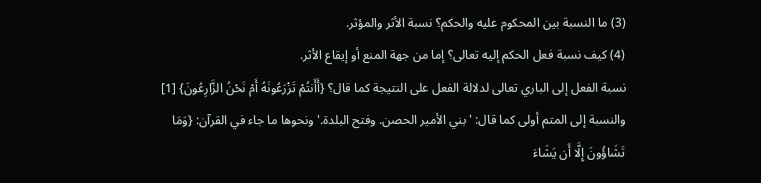(3) ما النسبة بين المحكوم عليه والحكم؟ نسبة الأثر والمؤثر.
(4) كيف نسبة فعل الحكم إليه تعالى؟ إما من جهة المنع أو إيقاع الأثر.
نسبة الفعل إلى الباري تعالى لدلالة الفعل على النتيجة كما قال؟ {أَأَنتُمْ تَزْرَعُونَهُ أَمْ نَحْنُ الزَّارِعُونَ} [1] والنسبة إلى المتم أولى كما قال: 'بني الأمير الحصن. وفتح البلدة.' ونحوها ما جاء في القرآن: {وَمَا تَشَاؤُونَ إِلَّا أَن يَشَاءَ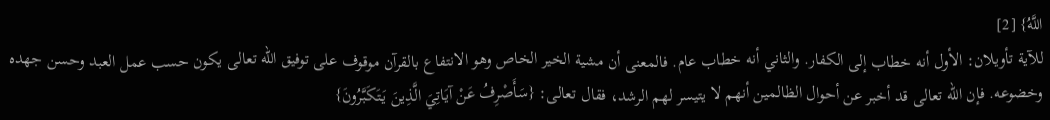اللَّهُ} [2]
للآية تأويلان: الأول أنه خطاب إلى الكفار. والثاني أنه خطاب عام. فالمعنى أن مشية الخير الخاص وهو الانتفاع بالقرآن موقوف على توفيق الله تعالى يكون حسب عمل العبد وحسن جهده وخضوعه. فإن الله تعالى قد أخبر عن أحوال الظالمين أنهم لا يتيسر لهم الرشد، فقال تعالى: {سَأَصْرِفُ عَنْ آيَاتِيَ الَّذِينَ يَتَكَبَّرُونَ}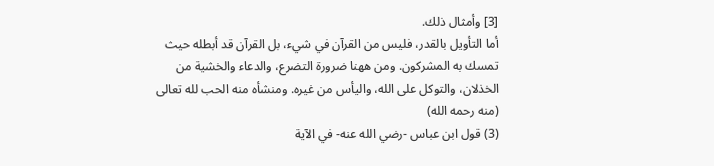[3] وأمثال ذلك.
أما التأويل بالقدر، فليس من القرآن في شيء، بل القرآن قد أبطله حيث تمسك به المشركون. ومن ههنا ضرورة التضرع، والدعاء والخشية من الخذلان، والتوكل على الله، واليأس من غيره. ومنشأه منه الحب لله تعالى (منه رحمه الله)
(3) قول ابن عباس -رضي الله عنه- في الآية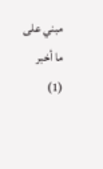مبني على ما أخبر
(1)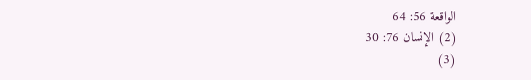الواقعة 56: 64
(2) الإنسان 76: 30
(3)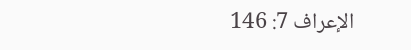الإعراف 7: 146